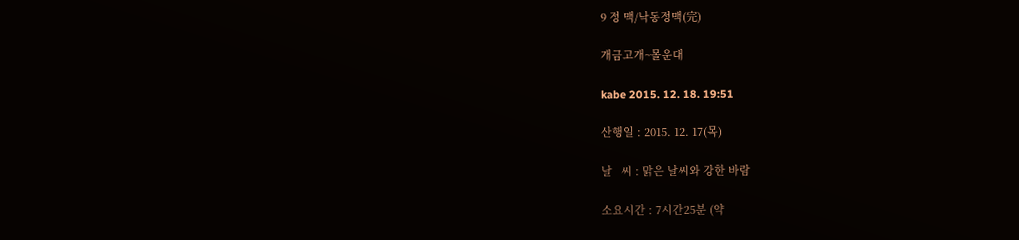9 정 맥/낙동정맥(完)

개금고개~몰운대

kabe 2015. 12. 18. 19:51

산행일 : 2015. 12. 17(목)

날   씨 : 맑은 날씨와 강한 바람

소요시간 : 7시간25분 (약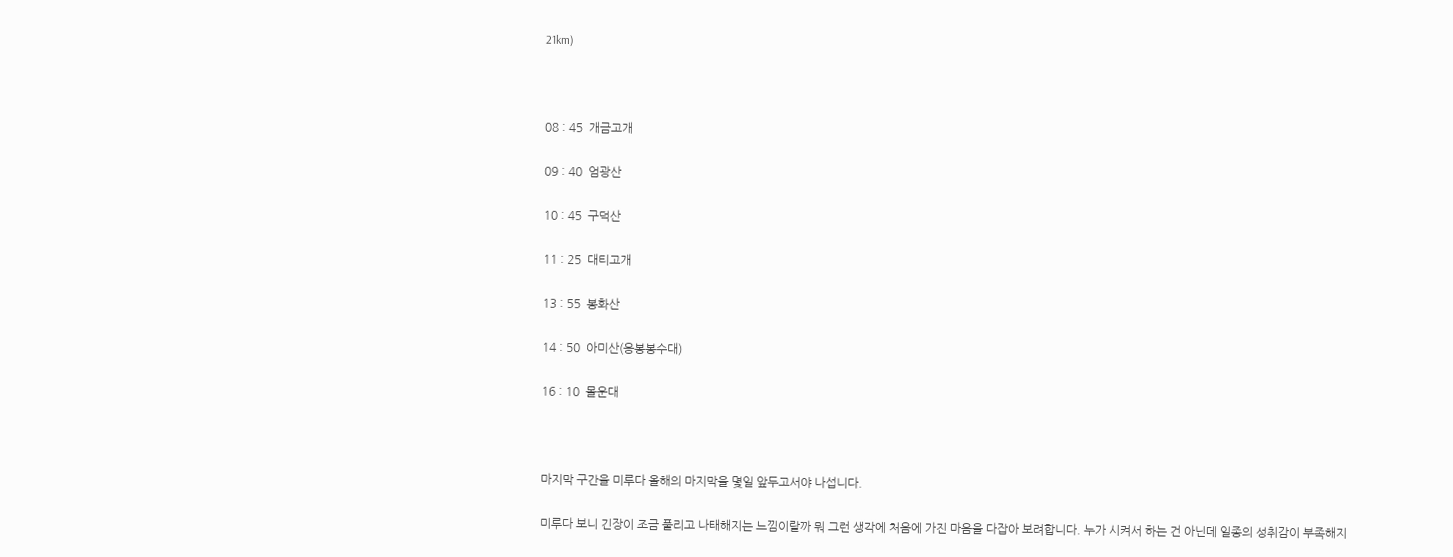21km)



08 : 45  개금고개

09 : 40  엄광산

10 : 45  구덕산

11 : 25  대티고개

13 : 55  봉화산

14 : 50  아미산(응봉봉수대)

16 : 10  몰운대



마지막 구간을 미루다 올해의 마지막을 몇일 앞두고서야 나섭니다.

미루다 보니 긴장이 조금 풀리고 나태해지는 느낌이랄까 뭐 그런 생각에 처음에 가진 마음을 다잡아 보려합니다. 누가 시켜서 하는 건 아닌데 일종의 성취감이 부족해지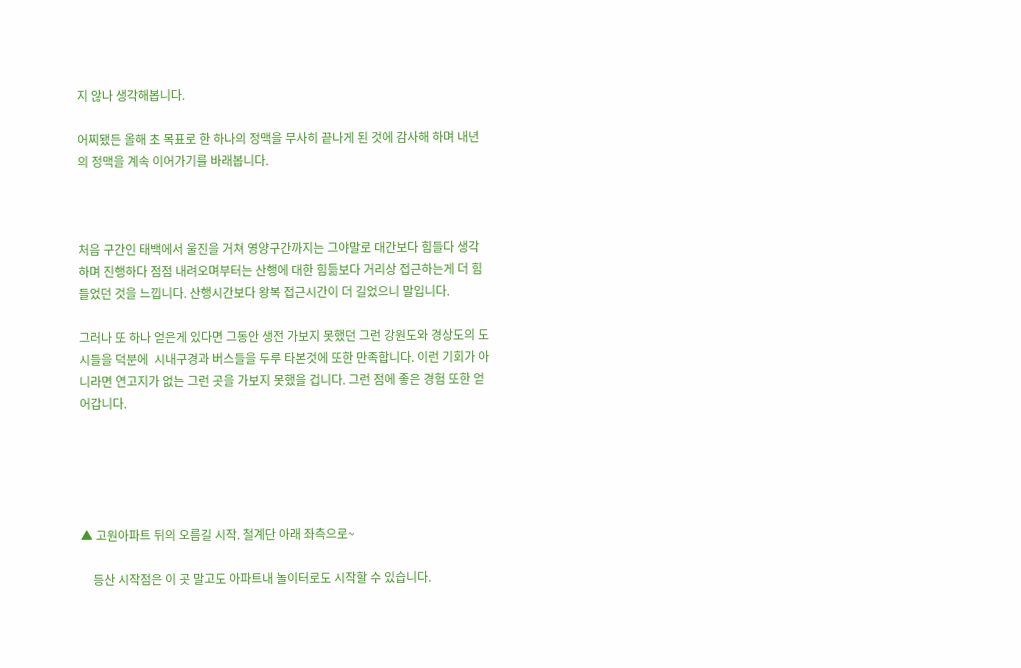지 않나 생각해봅니다.

어찌됐든 올해 초 목표로 한 하나의 정맥을 무사히 끝나게 된 것에 감사해 하며 내년의 정맥을 계속 이어가기를 바래봅니다.



처음 구간인 태백에서 울진을 거쳐 영양구간까지는 그야말로 대간보다 힘들다 생각하며 진행하다 점점 내려오며부터는 산행에 대한 힘듦보다 거리상 접근하는게 더 힘들었던 것을 느낍니다. 산행시간보다 왕복 접근시간이 더 길었으니 말입니다.

그러나 또 하나 얻은게 있다면 그동안 생전 가보지 못했던 그런 강원도와 경상도의 도시들을 덕분에  시내구경과 버스들을 두루 타본것에 또한 만족합니다. 이런 기회가 아니라면 연고지가 없는 그런 곳을 가보지 못했을 겁니다. 그런 점에 좋은 경험 또한 얻어갑니다.





▲ 고원아파트 뒤의 오름길 시작. 철계단 아래 좌측으로~

    등산 시작점은 이 곳 말고도 아파트내 놀이터로도 시작할 수 있습니다.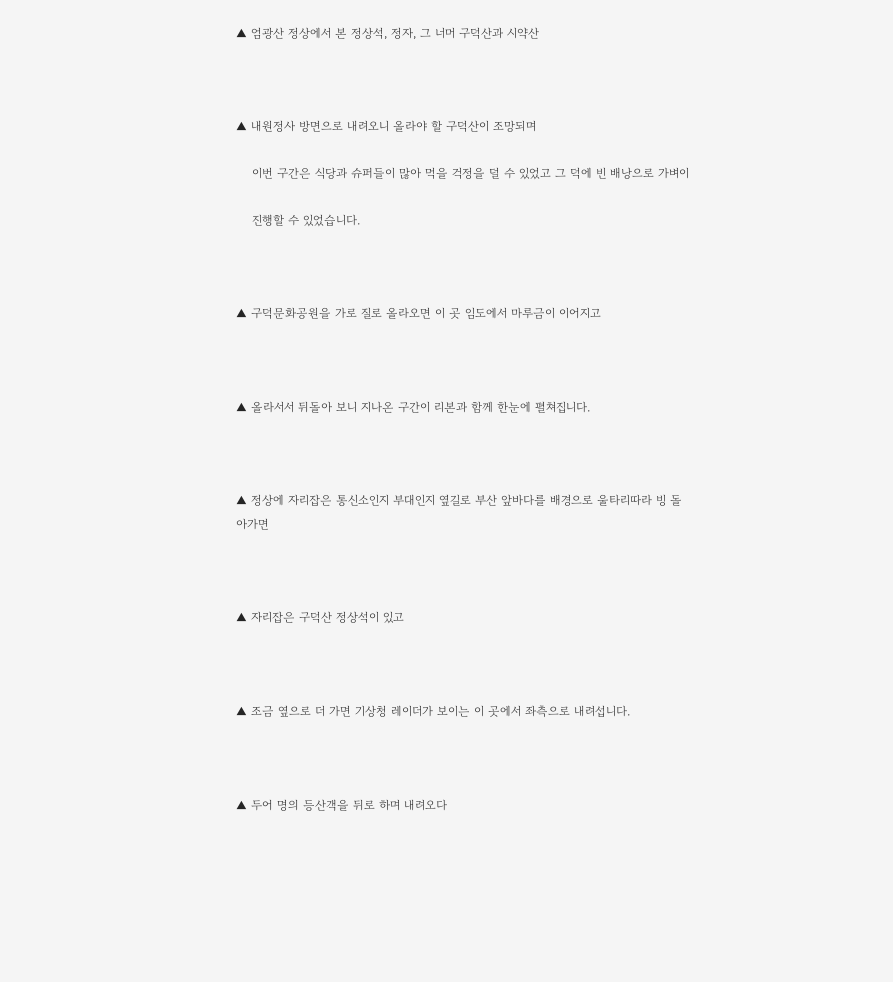▲ 엄광산 정상에서 본 정상석, 정자, 그 너머 구덕산과 시약산



▲ 내원정사 방면으로 내려오니 올라야 할 구덕산이 조망되며

    이번 구간은 식당과 슈퍼들이 많아 먹을 걱정을 덜 수 있었고 그 덕에 빈 배낭으로 가벼이

    진행할 수 있었습니다.



▲ 구덕문화공원을 가로 질로 올라오면 이 곳 임도에서 마루금이 이어지고



▲ 올라서서 뒤돌아 보니 지나온 구간이 리본과 함께 한눈에 펼쳐집니다.



▲ 정상에 자리잡은 통신소인지 부대인지 옆길로 부산 앞바다를 배경으로 울타리따라 빙 돌아가면



▲ 자리잡은 구덕산 정상석이 있고



▲ 조금 옆으로 더 가면 기상청 레이더가 보이는 이 곳에서 좌측으로 내려섭니다.



▲ 두어 명의 등산객을 뒤로 하며 내려오다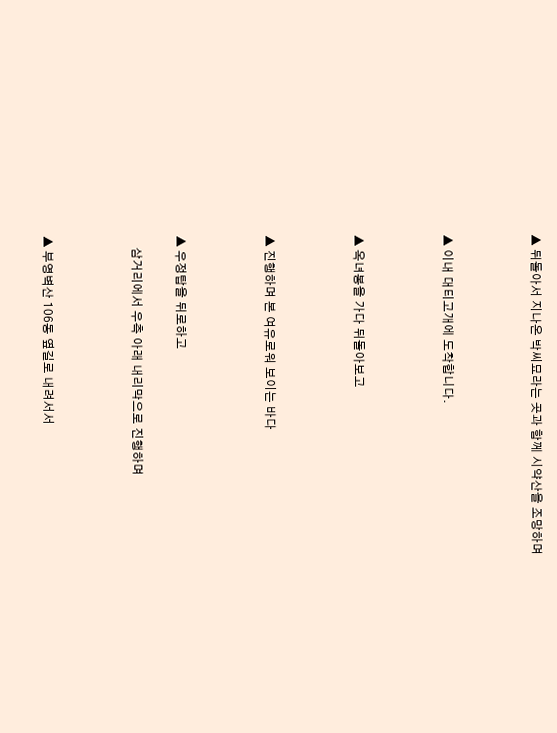▲ 뒤돌아서 지나온 박씨묘라는 곳과 함께 시약산을 조망하며



▲ 이내 대티고개에 도착합니다.



▲ 옥녀봉을 가다 뒤돌아보고



▲ 진행하며 본 여유로워 보이는 바다



▲ 우정탑을 뒤로하고

    삼거리에서 우측 아래 내리막으로 진행하며



▲ 부영벽산 106동 옆길로 내려서서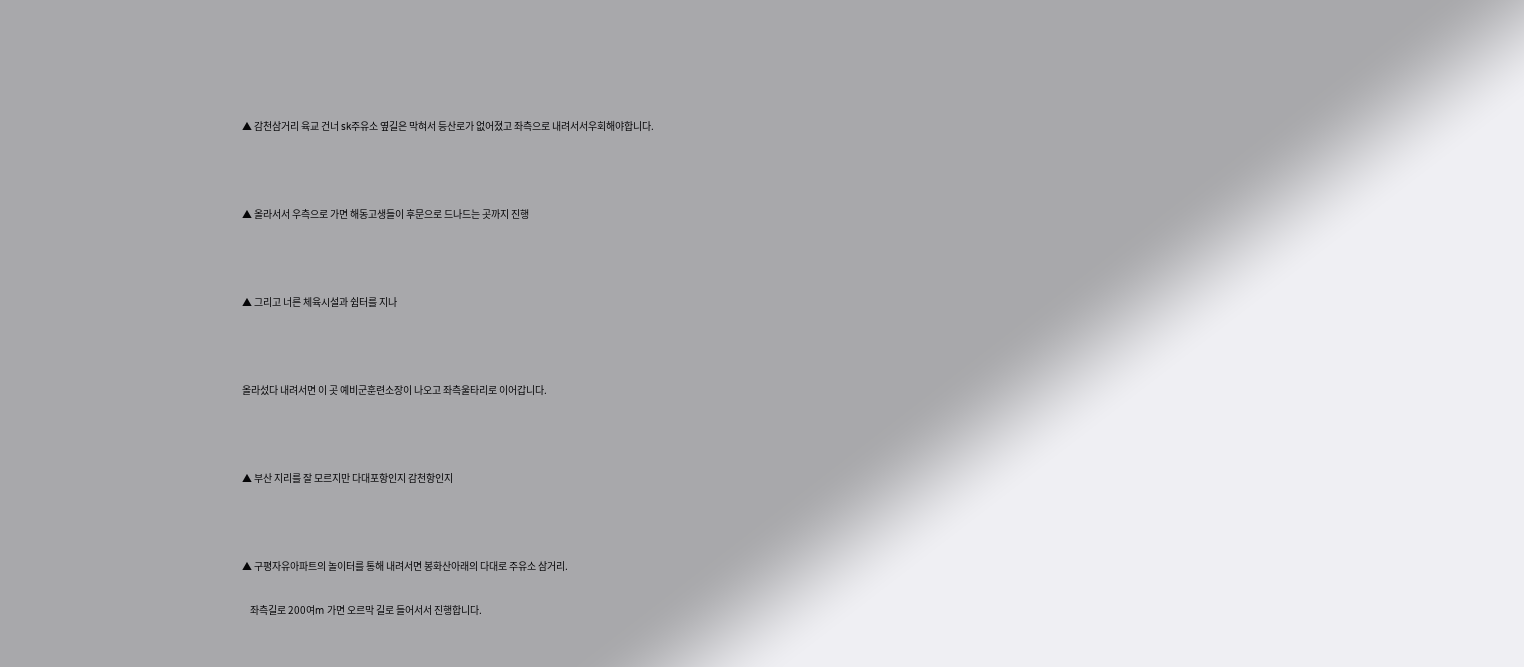▲ 감천삼거리 육교 건너 sk주유소 옆길은 막혀서 등산로가 없어졌고 좌측으로 내려서서우회해야합니다.



▲ 올라서서 우측으로 가면 해동고생들이 후문으로 드나드는 곳까지 진행



▲ 그리고 너른 체육시설과 쉼터를 지나



올라섰다 내려서면 이 곳 예비군훈련소장이 나오고 좌측울타리로 이어갑니다.



▲ 부산 지리를 잘 모르지만 다대포항인지 감천항인지



▲ 구평자유아파트의 놀이터를 통해 내려서면 봉화산아래의 다대로 주유소 삼거리.

    좌측길로 200여m 가면 오르막 길로 들어서서 진행합니다.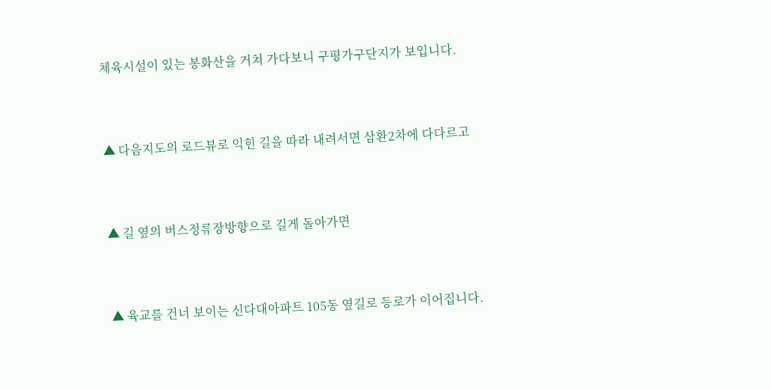체육시설이 있는 봉화산을 거쳐 가다보니 구평가구단지가 보입니다.



▲ 다음지도의 로드뷰로 익힌 길을 따라 내려서면 삼환2차에 다다르고



▲ 길 옆의 버스정류장방향으로 길게 돌아가면



▲ 육교를 건너 보이는 신다대아파트 105동 옆길로 등로가 이어집니다.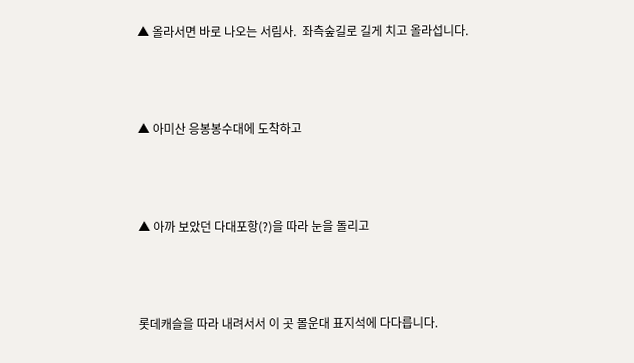▲ 올라서면 바로 나오는 서림사.  좌측숲길로 길게 치고 올라섭니다.



▲ 아미산 응봉봉수대에 도착하고



▲ 아까 보았던 다대포항(?)을 따라 눈을 돌리고



롯데캐슬을 따라 내려서서 이 곳 몰운대 표지석에 다다릅니다.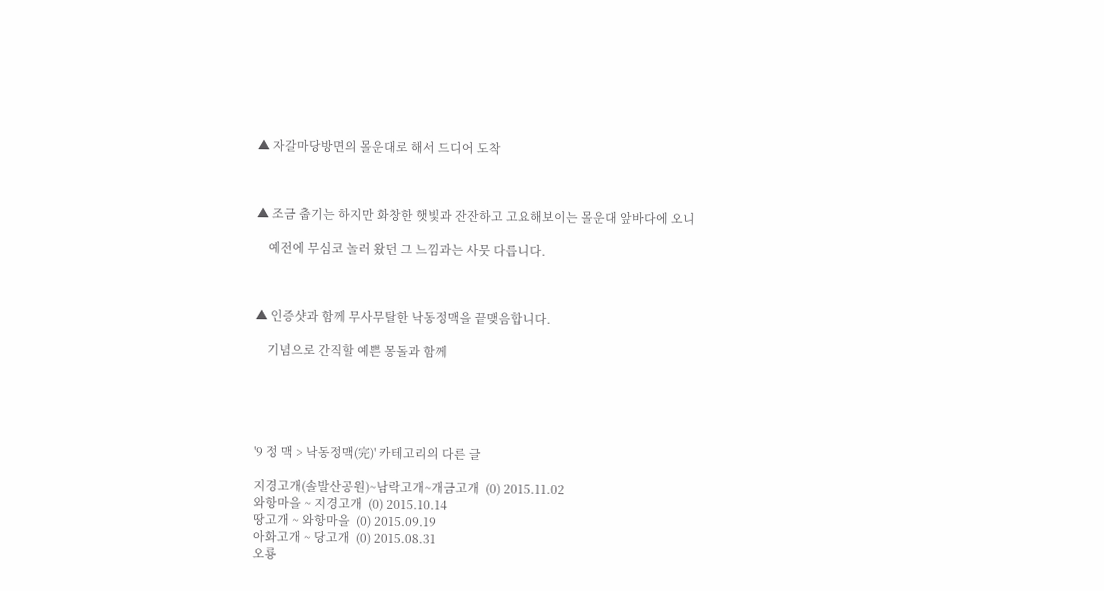▲ 자갈마당방면의 몰운대로 해서 드디어 도착



▲ 조금 춥기는 하지만 화창한 햇빛과 잔잔하고 고요해보이는 몰운대 앞바다에 오니

    예전에 무심코 놀러 왔던 그 느낌과는 사뭇 다릅니다.



▲ 인증샷과 함께 무사무탈한 낙동정맥을 끝맺음합니다.

    기념으로 간직할 예쁜 몽돌과 함께





'9 정 맥 > 낙동정맥(完)' 카테고리의 다른 글

지경고개(솔발산공원)~남락고개~개금고개  (0) 2015.11.02
와항마을 ~ 지경고개  (0) 2015.10.14
땅고개 ~ 와항마을  (0) 2015.09.19
아화고개 ~ 당고개  (0) 2015.08.31
오룡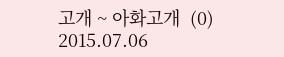고개 ~ 아화고개  (0) 2015.07.06